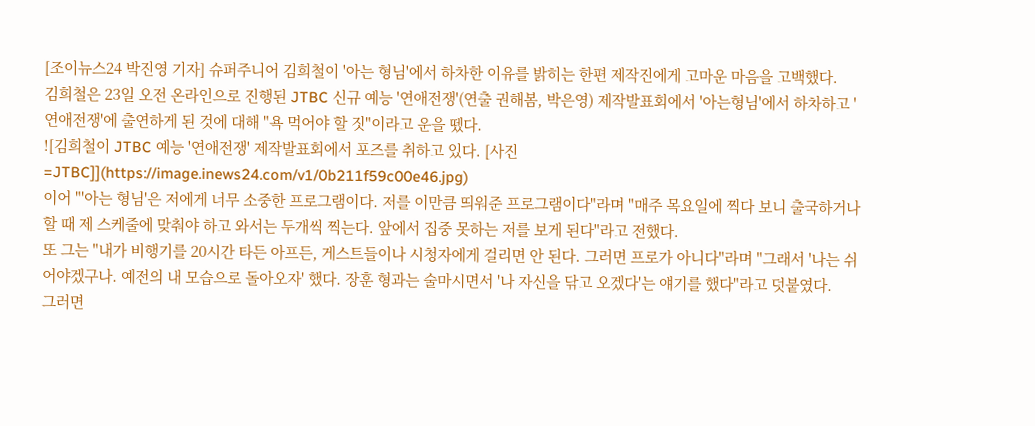[조이뉴스24 박진영 기자] 슈퍼주니어 김희철이 '아는 형님'에서 하차한 이유를 밝히는 한편 제작진에게 고마운 마음을 고백했다.
김희철은 23일 오전 온라인으로 진행된 JTBC 신규 예능 '연애전쟁'(연출 권해봄, 박은영) 제작발표회에서 '아는형님'에서 하차하고 '연애전쟁'에 출연하게 된 것에 대해 "욕 먹어야 할 짓"이라고 운을 뗐다.
![김희철이 JTBC 예능 '연애전쟁' 제작발표회에서 포즈를 취하고 있다. [사진=JTBC]](https://image.inews24.com/v1/0b211f59c00e46.jpg)
이어 "'아는 형님'은 저에게 너무 소중한 프로그램이다. 저를 이만큼 띄워준 프로그램이다"라며 "매주 목요일에 찍다 보니 출국하거나 할 때 제 스케줄에 맞춰야 하고 와서는 두개씩 찍는다. 앞에서 집중 못하는 저를 보게 된다"라고 전했다.
또 그는 "내가 비행기를 20시간 타든 아프든, 게스트들이나 시청자에게 걸리면 안 된다. 그러면 프로가 아니다"라며 "그래서 '나는 쉬어야겠구나. 예전의 내 모습으로 돌아오자' 했다. 장훈 형과는 술마시면서 '나 자신을 닦고 오겠다'는 얘기를 했다"라고 덧붙였다.
그러면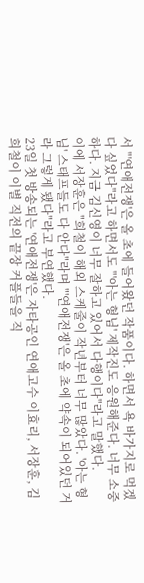서 "'연애전쟁'은 올 초에 들어왔던 작품이다. 하면서 욕 바가지로 먹겠다 싶었다"라고 하면서도 "'아는 형님' 제작진도 응원해준다. 너무 소중하다. 지금 김신영이 너무 잘하고 있어서 다행이다"라고 말했다.
이에 서장훈은 "희철이 해외 스케줄이 작년부터 너무 많았다. '아는 형님' 스태프들도 다 안다"라며 "'연애전쟁'은 올 초에 약속이 되어있던 거라 그렇게 됐다"라고 부연했다.
23일 첫 방송되는 '연애전쟁'은 자타공인 연애고수 이효리, 서장훈, 김희철이 이별 직전의 끝장 커플들을 직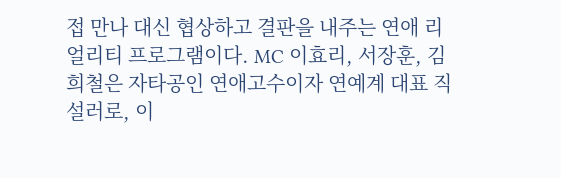접 만나 대신 협상하고 결판을 내주는 연애 리얼리티 프로그램이다. MC 이효리, 서장훈, 김희철은 자타공인 연애고수이자 연예계 대표 직설러로, 이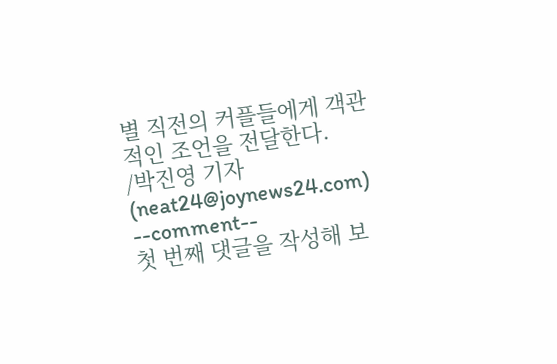별 직전의 커플들에게 객관적인 조언을 전달한다.
/박진영 기자(neat24@joynews24.com)
--comment--
첫 번째 댓글을 작성해 보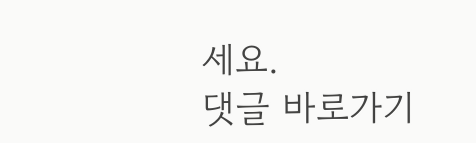세요.
댓글 바로가기